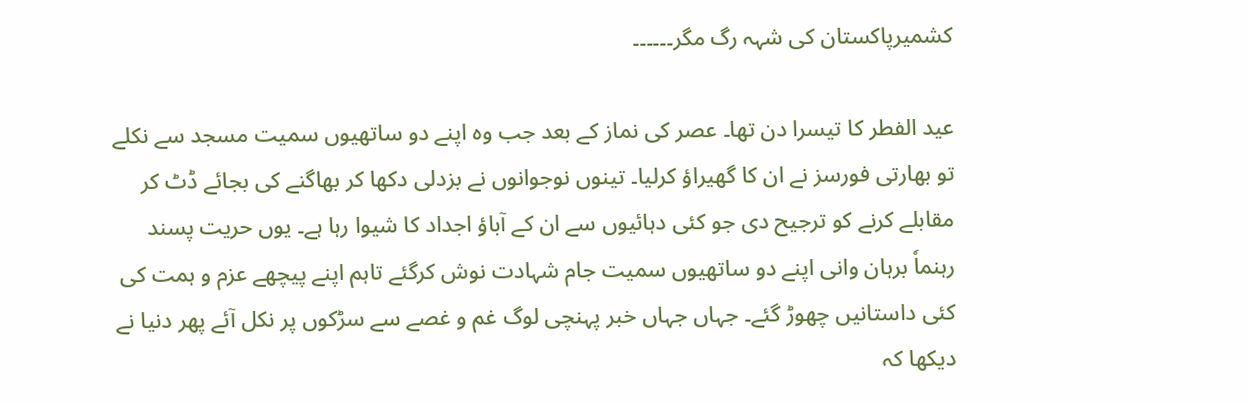کشمیرپاکستان کی شہہ رگ مگر۔۔۔۔۔۔

عید الفطر کا تیسرا دن تھا۔ عصر کی نماز کے بعد جب وہ اپنے دو ساتھیوں سمیت مسجد سے نکلے تو بھارتی فورسز نے ان کا گھیراؤ کرلیا۔ تینوں نوجوانوں نے بزدلی دکھا کر بھاگنے کی بجائے ڈٹ کر مقابلے کرنے کو ترجیح دی جو کئی دہائیوں سے ان کے آباؤ اجداد کا شیوا رہا ہے۔ یوں حریت پسند رہنماٗ برہان وانی اپنے دو ساتھیوں سمیت جام شہادت نوش کرگئے تاہم اپنے پیچھے عزم و ہمت کی کئی داستانیں چھوڑ گئے۔ جہاں جہاں خبر پہنچی لوگ غم و غصے سے سڑکوں پر نکل آئے پھر دنیا نے دیکھا کہ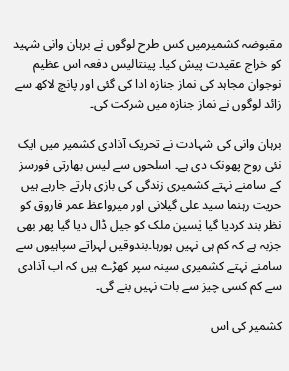مقبوضہ کشمیرمیں کس طرح لوگوں نے برہان وانی شہید کو خراج عقیدت پیش کیا۔ پینتالیس دفعہ اس عظیم نوجوان مجاہد کی نماز جنازہ ادا کی گئی اور پانچ لاکھ سے زائد لوگوں نے نماز جنازہ میں شرکت کی۔

برہان وانی کی شہادت نے تحریک آذادی کشمیر میں ایک نئی روح پھونک دی ہے۔ اسلحوں سے لیس بھارتی فورسز کے سامنے نہتے کشمیری زندگی کی بازی ہارتے جارہے ہیں حریت رہنما سید علی گیلانی اور میرواعظ عمر فاروق کو نظر بند کردیا گیا یٰسین ملک کو جیل ڈال دیا گیا پھر بھی جزبہ ہے کہ کم ہی نہیں ہورہا۔بندوقیں لہراتے سپاہیوں سے سامنے نہتے کشمیری سینہ سپر کھڑے ہیں کہ اب آذادی سے کم کسی چیز سے بات نہیں بنے گی۔

کشمیر کی اس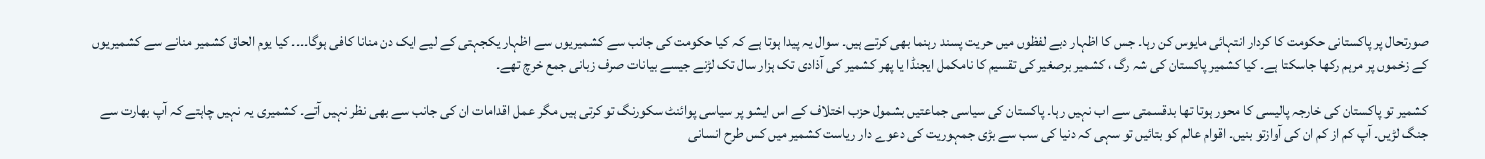صورتحال پر پاکستانی حکومت کا کردار انتہائی مایوس کن رہا۔ جس کا اظہار دبے لفظوں میں حریت پسند رہنما بھی کرتے ہیں۔ سوال یہ پیدا ہوتا ہے کہ کیا حکومت کی جانب سے کشمیریوں سے اظہار یکجہتی کے لیے ایک دن منانا کافی ہوگا۔۔۔۔ کیا یوم الحاق کشمیر منانے سے کشمیریوں کے زخموں پر مرہم رکھا جاسکتا ہے۔ کیا کشمیر پاکستان کی شہ رگ ، کشمیر برصغیر کی تقسیم کا نامکمل ایجنڈا یا پھر کشمیر کی آذادی تک ہزار سال تک لڑنے جیسے بیانات صرف زبانی جمع خرچ تھے۔

کشمیر تو پاکستان کی خارجہ پالیسی کا محور ہوتا تھا بدقسمتی سے اب نہیں رہا۔ پاکستان کی سیاسی جماعتیں بشمول حزب اختلاف کے اس ایشو پر سیاسی پوائنٹ سکورنگ تو کرتی ہیں مگر عمل اقدامات ان کی جانب سے بھی نظر نہیں آتے۔ کشمیری یہ نہیں چاہتے کہ آپ بھارت سے جنگ لڑیں۔ آپ کم از کم ان کی آوازتو بنیں۔ اقوام عالم کو بتائیں تو سہی کہ دنیا کی سب سے بڑی جمہوریت کی دعوے دار ریاست کشمیر میں کس طرح انسانی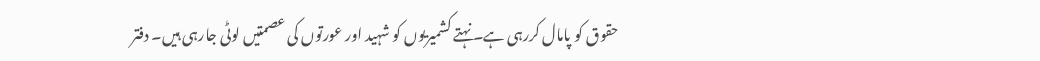حقوق کو پامال کررہی ہے۔ نہتے کشمیریوں کو شہید اور عورتوں کی عصمتیں لوٹی جارہی ہیں۔ دفتر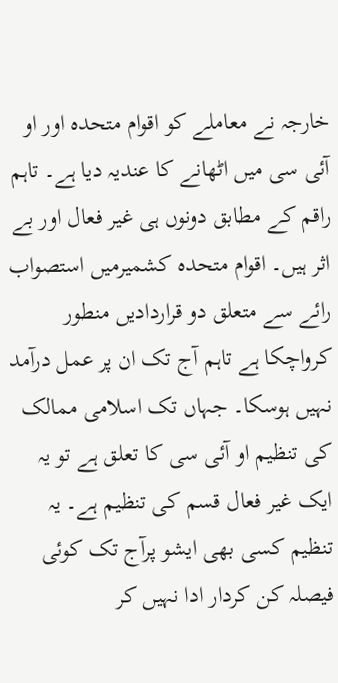خارجہ نے معاملے کو اقوام متحدہ اور او آئی سی میں اٹھانے کا عندیہ دیا ہے۔ تاہم راقم کے مطابق دونوں ہی غیر فعال اور بے اثر ہیں۔ اقوام متحدہ کشمیرمیں استصواب رائے سے متعلق دو قراردادیں منطور کرواچکا ہے تاہم آج تک ان پر عمل درآمد نہیں ہوسکا۔ جہاں تک اسلامی ممالک کی تنظیم او آئی سی کا تعلق ہے تو یہ ایک غیر فعال قسم کی تنظیم ہے۔ یہ تنظیم کسی بھی ایشو پرآج تک کوئی فیصلہ کن کردار ادا نہیں کر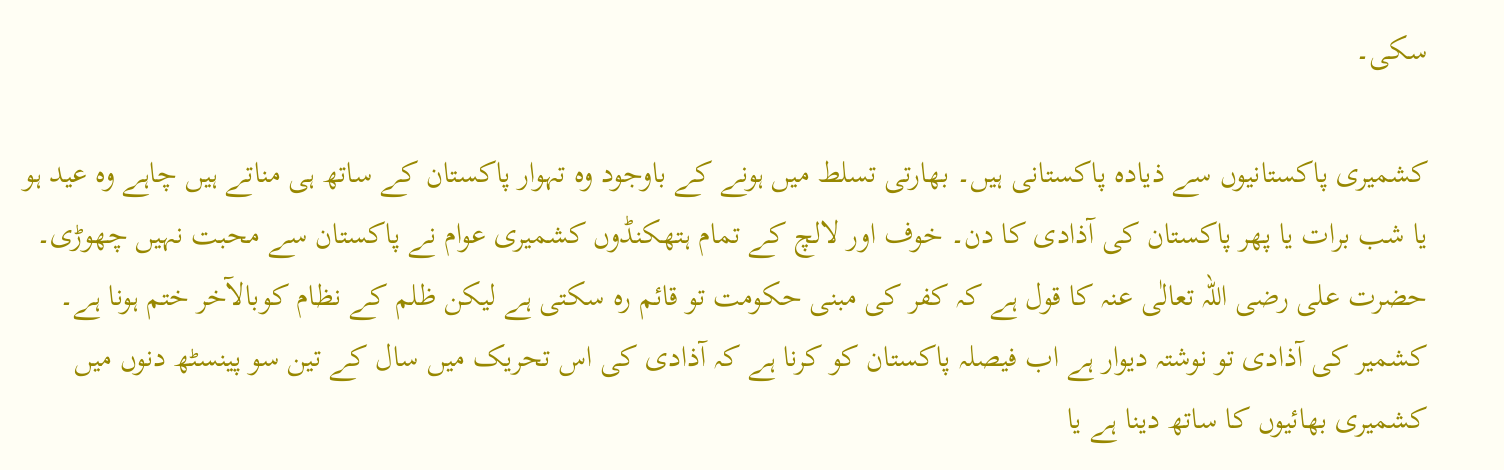سکی۔

کشمیری پاکستانیوں سے ذیادہ پاکستانی ہیں۔ بھارتی تسلط میں ہونے کے باوجود وہ تہوار پاکستان کے ساتھ ہی مناتے ہیں چاہے وہ عید ہو یا شب برات یا پھر پاکستان کی آذادی کا دن۔ خوف اور لالچ کے تمام ہتھکنڈوں کشمیری عوام نے پاکستان سے محبت نہیں چھوڑی۔ حضرت علی رضی اللہ تعالٰی عنہ کا قول ہے کہ کفر کی مبنی حکومت تو قائم رہ سکتی ہے لیکن ظلم کے نظام کوبالآخر ختم ہونا ہے۔ کشمیر کی آذادی تو نوشتہ دیوار ہے اب فیصلہ پاکستان کو کرنا ہے کہ آذادی کی اس تحریک میں سال کے تین سو پینسٹھ دنوں میں کشمیری بھائیوں کا ساتھ دینا ہے یا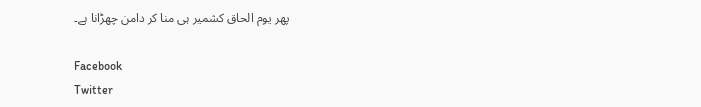پھر یوم الحاق کشمیر ہی منا کر دامن چھڑانا ہے۔

Facebook
Twitter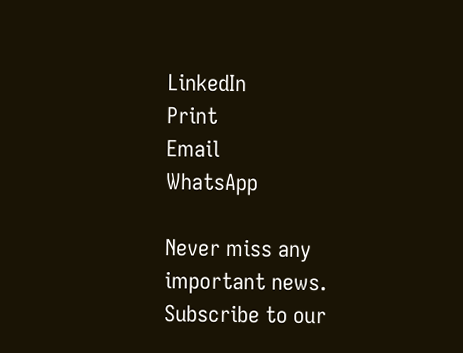LinkedIn
Print
Email
WhatsApp

Never miss any important news. Subscribe to our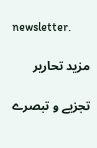newsletter.

مزید تحاریر

تجزیے و تبصرے